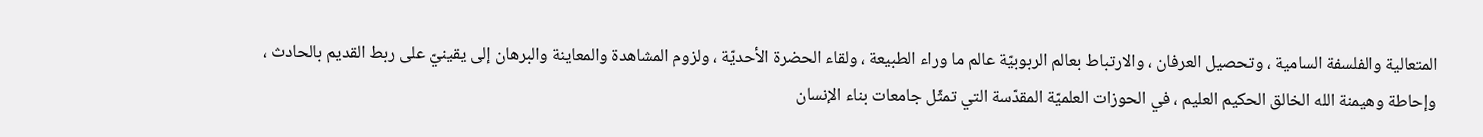المتعالية والفلسفة السامية ، وتحصيل العرفان ، والارتباط بعالم الربوبيّة عالم ما وراء الطبيعة ، ولقاء الحضرة الأحديّة ، ولزوم المشاهدة والمعاينة والبرهان إلى يقينيّ على ربط القديم بالحادث ، وإحاطة وهيمنة الله الخالق الحكيم العليم ، في الحوزات العلميّة المقدّسة التي تمثّل جامعات بناء الإنسان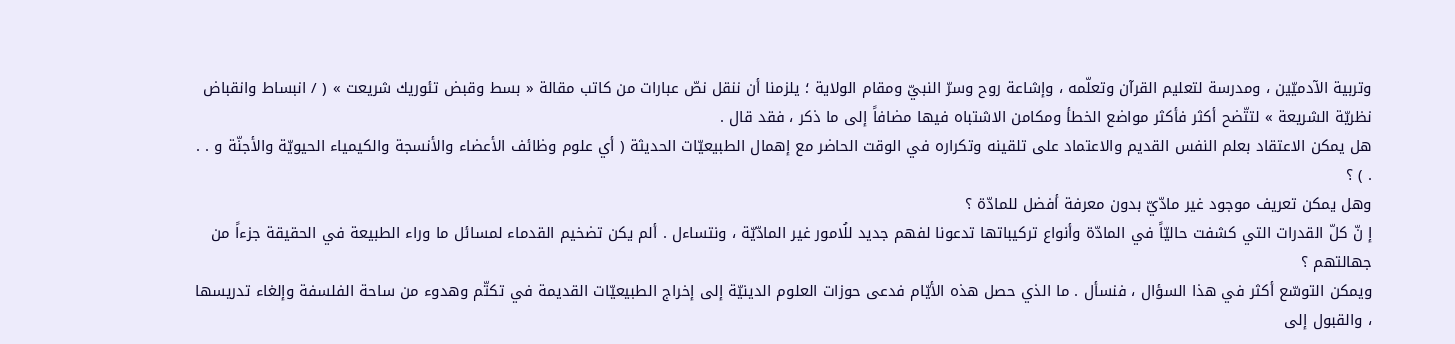وتربية الآدميّين ، ومدرسة لتعليم القرآن وتعلّمه ، وإشاعة روح وسرّ النبيّ ومقام الولاية ؛ يلزمنا أن ننقل نصّ عبارات من كاتب مقالة « بسط وقبض تئوريك شريعت » ( / انبساط وانقباض نظريّة الشريعة » لتتّضح أكثر فأكثر مواضع الخطأ ومكامن الاشتباه فيها مضافاً إلى ما ذكر ، فقد قال .
هل يمكن الاعتقاد بعلم النفس القديم والاعتماد على تلقينه وتكراره في الوقت الحاضر مع إهمال الطبيعيّات الحديثة ( أي علوم وظائف الأعضاء والأنسجة والكيمياء الحيويّة والأجنّة و . . . ) ؟
وهل يمكن تعريف موجود غير مادّيّ بدون معرفة أفضل للمادّة ؟
إ نّ كلّ القدرات التي كشفت حاليّاً في المادّة وأنواع تركيباتها تدعونا لفهم جديد للُامور غير المادّيّة ، ونتساءل . ألم يكن تضخيم القدماء لمسائل ما وراء الطبيعة في الحقيقة جزءاً من جهالتهم ؟
ويمكن التوسّع أكثر في هذا السؤال ، فنسأل . ما الذي حصل هذه الأيّام فدعى حوزات العلوم الدينيّة إلى إخراج الطبيعيّات القديمة في تكتّم وهدوء من ساحة الفلسفة وإلغاء تدريسها ، والقبول إلى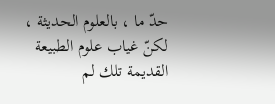حدّ ما ، بالعلوم الحديثة ، لكنّ غياب علوم الطبيعة القديمة تلك لم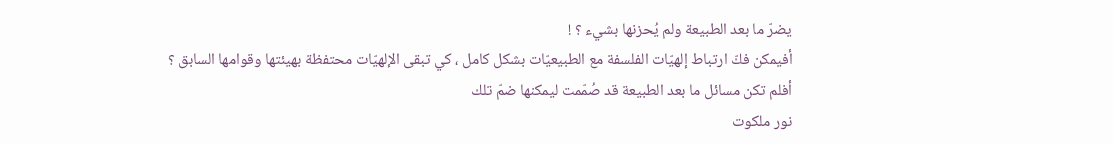يضرّ ما بعد الطبيعة ولم يُحزنها بشيء ؟ !
أفيمكن فكّ ارتباط إلهيّات الفلسفة مع الطبيعيّات بشكل كامل ، كي تبقى الإلهيّات محتفظة بهيئتها وقوامها السابق ؟
أفلم تكن مسائل ما بعد الطبيعة قد صُمّمت ليمكنها ضمّ تلك
نور ملكوت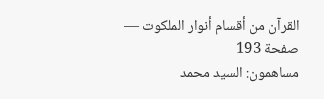القرآن من أقسام أنوار الملكوت — صفحة 193
مساهمون: السيد محمد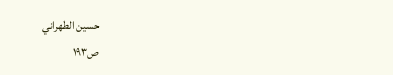حسين الطهراني
ص١٩٣